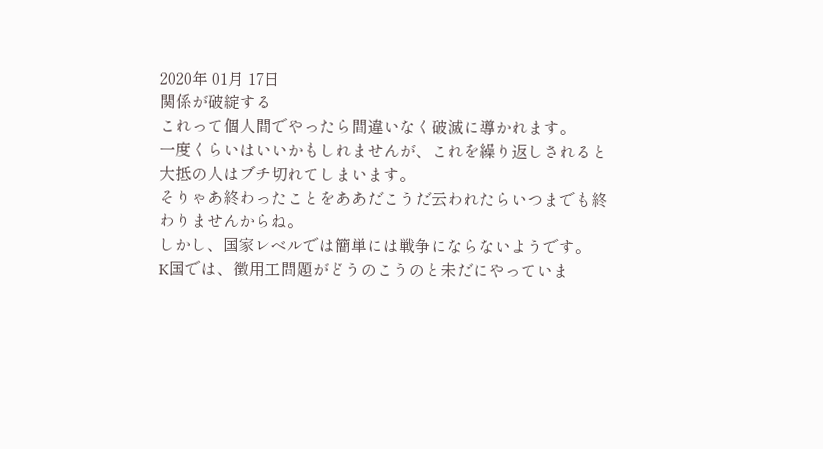2020年 01月 17日
関係が破綻する
これって個人間でやったら間違いなく破滅に導かれます。
一度くらいはいいかもしれませんが、これを繰り返しされると大抵の人はブチ切れてしまいます。
そりゃあ終わったことをああだこうだ云われたらいつまでも終わりませんからね。
しかし、国家レベルでは簡単には戦争にならないようです。
K国では、徴用工問題がどうのこうのと未だにやっていま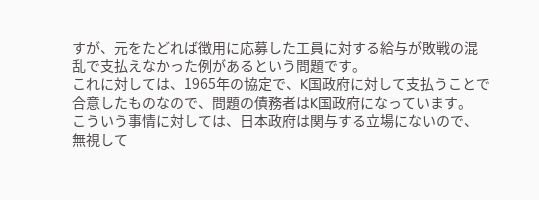すが、元をたどれば徴用に応募した工員に対する給与が敗戦の混乱で支払えなかった例があるという問題です。
これに対しては、1965年の協定で、K国政府に対して支払うことで合意したものなので、問題の債務者はK国政府になっています。
こういう事情に対しては、日本政府は関与する立場にないので、無視して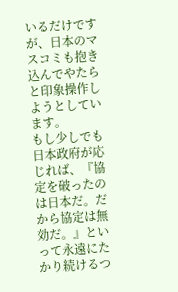いるだけですが、日本のマスコミも抱き込んでやたらと印象操作しようとしています。
もし少しでも日本政府が応じれば、『協定を破ったのは日本だ。だから協定は無効だ。』といって永遠にたかり続けるつ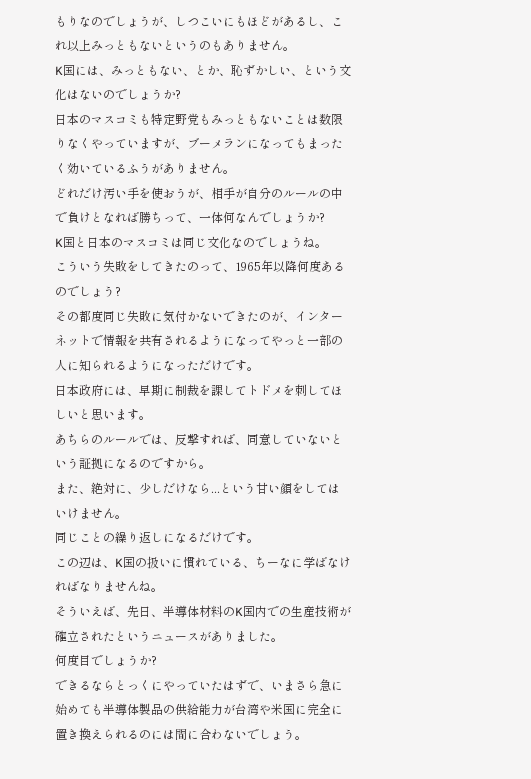もりなのでしょうが、しつこいにもほどがあるし、これ以上みっともないというのもありません。
K国には、みっともない、とか、恥ずかしい、という文化はないのでしょうか?
日本のマスコミも特定野党もみっともないことは数限りなくやっていますが、ブーメランになってもまったく効いているふうがありません。
どれだけ汚い手を使おうが、相手が自分のルールの中で負けとなれば勝ちって、一体何なんでしょうか?
K国と日本のマスコミは同じ文化なのでしょうね。
こういう失敗をしてきたのって、1965年以降何度あるのでしょう?
その都度同じ失敗に気付かないできたのが、インターネットで情報を共有されるようになってやっと一部の人に知られるようになっただけです。
日本政府には、早期に制裁を課してトドメを刺してほしいと思います。
あちらのルールでは、反撃すれば、同意していないという証拠になるのですから。
また、絶対に、少しだけなら...という甘い顔をしてはいけません。
同じことの繰り返しになるだけです。
この辺は、K国の扱いに慣れている、ちーなに学ばなければなりませんね。
そういえば、先日、半導体材料のK国内での生産技術が確立されたというニュースがありました。
何度目でしょうか?
できるならとっくにやっていたはずで、いまさら急に始めても半導体製品の供給能力が台湾や米国に完全に置き換えられるのには間に合わないでしょう。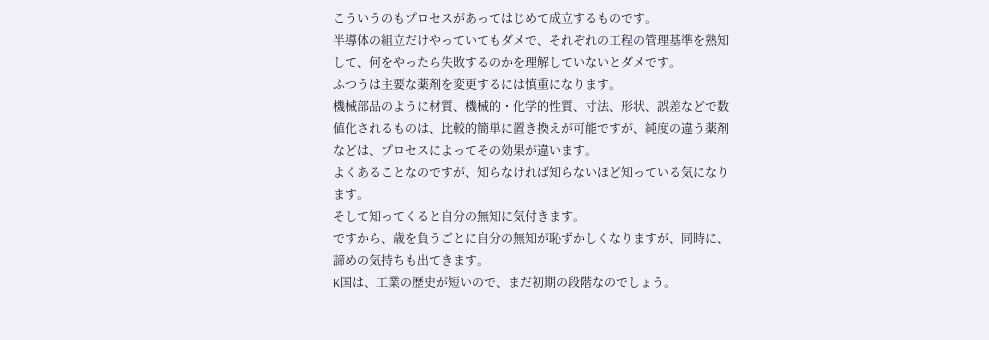こういうのもプロセスがあってはじめて成立するものです。
半導体の組立だけやっていてもダメで、それぞれの工程の管理基準を熟知して、何をやったら失敗するのかを理解していないとダメです。
ふつうは主要な薬剤を変更するには慎重になります。
機械部品のように材質、機械的・化学的性質、寸法、形状、誤差などで数値化されるものは、比較的簡単に置き換えが可能ですが、純度の違う薬剤などは、プロセスによってその効果が違います。
よくあることなのですが、知らなければ知らないほど知っている気になります。
そして知ってくると自分の無知に気付きます。
ですから、歳を負うごとに自分の無知が恥ずかしくなりますが、同時に、諦めの気持ちも出てきます。
K国は、工業の歴史が短いので、まだ初期の段階なのでしょう。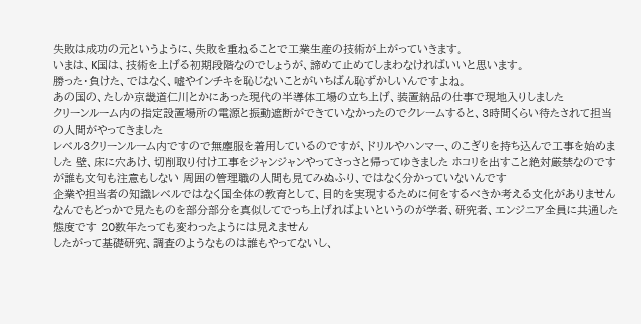失敗は成功の元というように、失敗を重ねることで工業生産の技術が上がっていきます。
いまは、K国は、技術を上げる初期段階なのでしょうが、諦めて止めてしまわなければいいと思います。
勝った・負けた、ではなく、嘘やインチキを恥じないことがいちばん恥ずかしいんですよね。
あの国の、たしか京畿道仁川とかにあった現代の半導体工場の立ち上げ、装置納品の仕事で現地入りしました
クリーンルーム内の指定設置場所の電源と振動遮断ができていなかったのでクレームすると、3時間くらい待たされて担当の人間がやってきました
レベル3クリーンルーム内ですので無塵服を着用しているのですが、ドリルやハンマー、のこぎりを持ち込んで工事を始めました 壁、床に穴あけ、切削取り付け工事をジャンジャンやってさっさと帰ってゆきました ホコリを出すこと絶対厳禁なのですが誰も文句も注意もしない 周囲の管理職の人間も見てみぬふり、ではなく分かっていないんです
企業や担当者の知識レベルではなく国全体の教育として、目的を実現するために何をするべきか考える文化がありません なんでもどっかで見たものを部分部分を真似してでっち上げればよいというのが学者、研究者、エンジニア全員に共通した態度です 20数年たっても変わったようには見えません
したがって基礎研究、調査のようなものは誰もやってないし、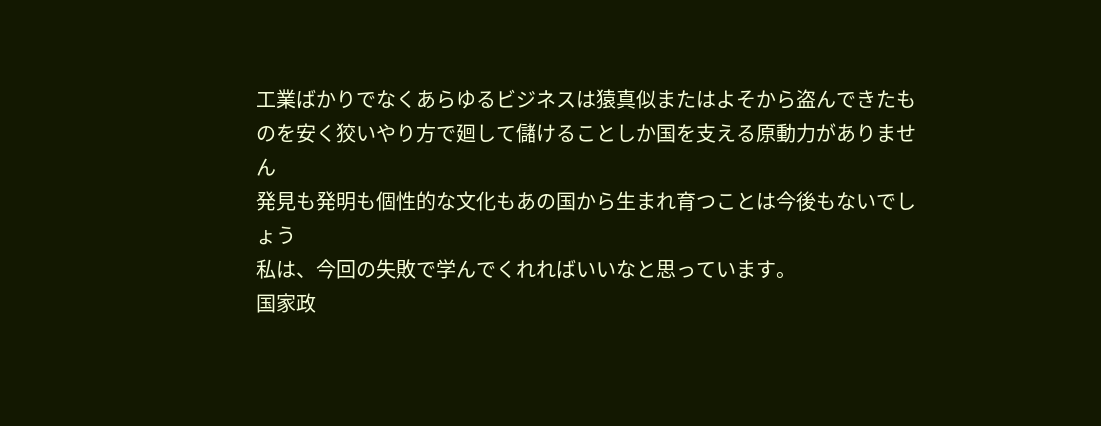工業ばかりでなくあらゆるビジネスは猿真似またはよそから盗んできたものを安く狡いやり方で廻して儲けることしか国を支える原動力がありません
発見も発明も個性的な文化もあの国から生まれ育つことは今後もないでしょう
私は、今回の失敗で学んでくれればいいなと思っています。
国家政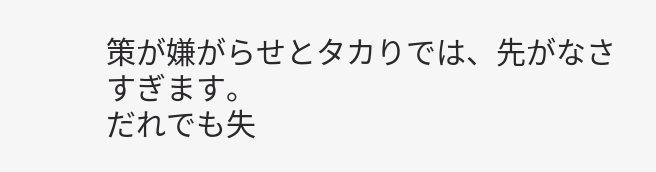策が嫌がらせとタカりでは、先がなさすぎます。
だれでも失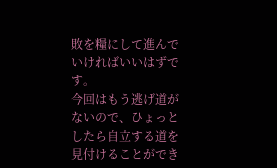敗を糧にして進んでいければいいはずです。
今回はもう逃げ道がないので、ひょっとしたら自立する道を見付けることができ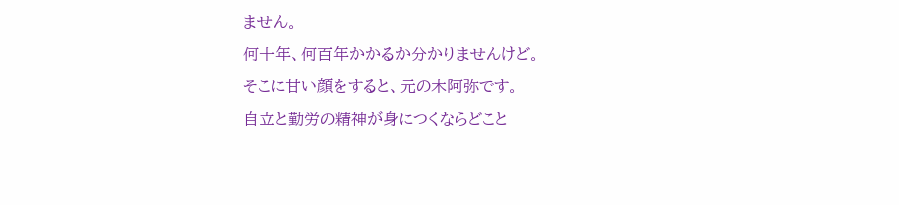ません。
何十年、何百年かかるか分かりませんけど。
そこに甘い顔をすると、元の木阿弥です。
自立と勤労の精神が身につくならどこと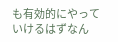も有効的にやっていけるはずなん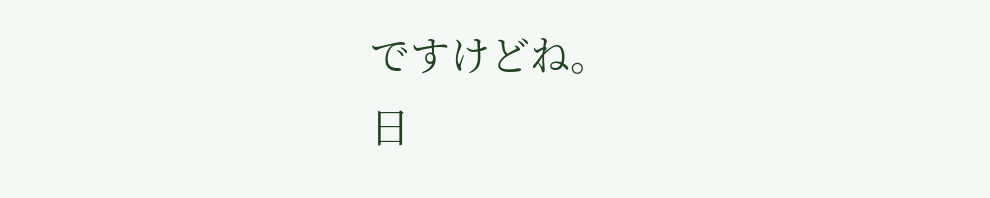ですけどね。
日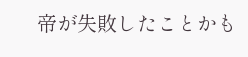帝が失敗したことかも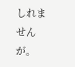しれませんが。